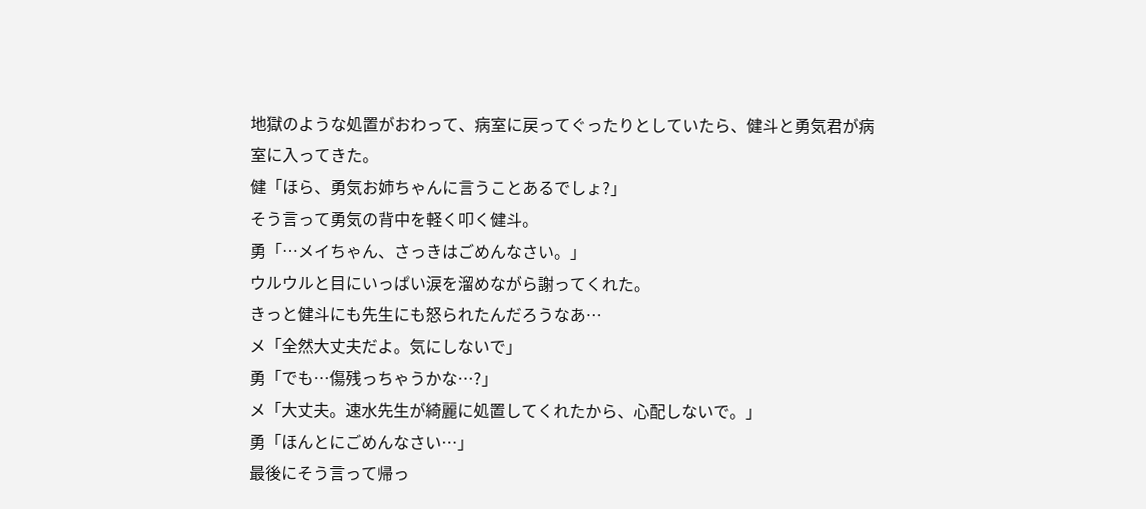地獄のような処置がおわって、病室に戻ってぐったりとしていたら、健斗と勇気君が病室に入ってきた。
健「ほら、勇気お姉ちゃんに言うことあるでしょ?」
そう言って勇気の背中を軽く叩く健斗。
勇「…メイちゃん、さっきはごめんなさい。」
ウルウルと目にいっぱい涙を溜めながら謝ってくれた。
きっと健斗にも先生にも怒られたんだろうなあ…
メ「全然大丈夫だよ。気にしないで」
勇「でも…傷残っちゃうかな…?」
メ「大丈夫。速水先生が綺麗に処置してくれたから、心配しないで。」
勇「ほんとにごめんなさい…」
最後にそう言って帰っ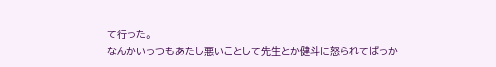て行った。
なんかいっつもあたし悪いことして先生とか健斗に怒られてばっか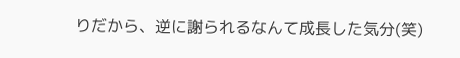りだから、逆に謝られるなんて成長した気分(笑)